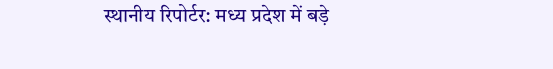स्थानीय रिपोर्टर: मध्य प्रदेश में बड़े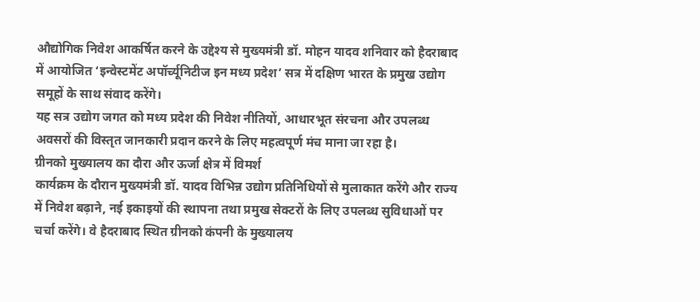औद्योगिक निवेश आकर्षित करने के उद्देश्य से मुख्यमंत्री डॉ. मोहन यादव शनिवार को हैदराबाद में आयोजित ‘इन्वेस्टमेंट अपॉर्च्यूनिटीज इन मध्य प्रदेश’ सत्र में दक्षिण भारत के प्रमुख उद्योग समूहों के साथ संवाद करेंगे।
यह सत्र उद्योग जगत को मध्य प्रदेश की निवेश नीतियों, आधारभूत संरचना और उपलब्ध अवसरों की विस्तृत जानकारी प्रदान करने के लिए महत्वपूर्ण मंच माना जा रहा है।
ग्रीनको मुख्यालय का दौरा और ऊर्जा क्षेत्र में विमर्श
कार्यक्रम के दौरान मुख्यमंत्री डॉ. यादव विभिन्न उद्योग प्रतिनिधियों से मुलाकात करेंगे और राज्य में निवेश बढ़ाने, नई इकाइयों की स्थापना तथा प्रमुख सेक्टरों के लिए उपलब्ध सुविधाओं पर चर्चा करेंगे। वे हैदराबाद स्थित ग्रीनको कंपनी के मुख्यालय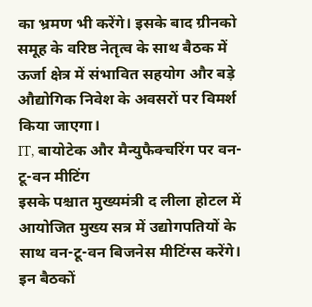का भ्रमण भी करेंगे। इसके बाद ग्रीनको समूह के वरिष्ठ नेतृत्व के साथ बैठक में ऊर्जा क्षेत्र में संभावित सहयोग और बड़े औद्योगिक निवेश के अवसरों पर विमर्श किया जाएगा।
IT, बायोटेक और मैन्युफैक्चरिंग पर वन-टू-वन मीटिंग
इसके पश्चात मुख्यमंत्री द लीला होटल में आयोजित मुख्य सत्र में उद्योगपतियों के साथ वन-टू-वन बिजनेस मीटिंग्स करेंगे। इन बैठकों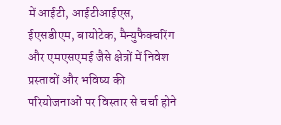में आईटी, आईटीआईएस, ईएसडीएम, बायोटेक, मैन्युफैक्चरिंग और एमएसएमई जैसे क्षेत्रों में निवेश प्रस्तावों और भविष्य की परियोजनाओं पर विस्तार से चर्चा होने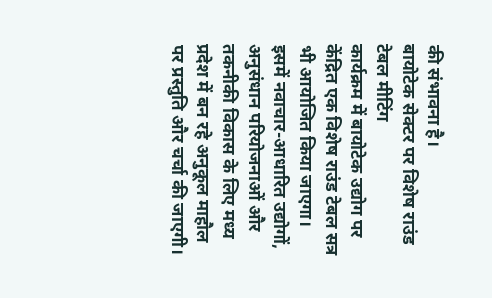की संभावना है।
बायोटेक सेक्टर पर विशेष राउंड टेबल मीटिंग
कार्यक्रम में बायोटेक उद्योग पर केंद्रित एक विशेष राउंड टेबल सत्र भी आयोजित किया जाएगा। इसमें नवाचार-आधारित उद्योगों, अनुसंधान परियोजनाओं और तकनीकी विकास के लिए मध्य प्रदेश में बन रहे अनुकूल माहौल पर प्रस्तुति और चर्चा की जाएगी।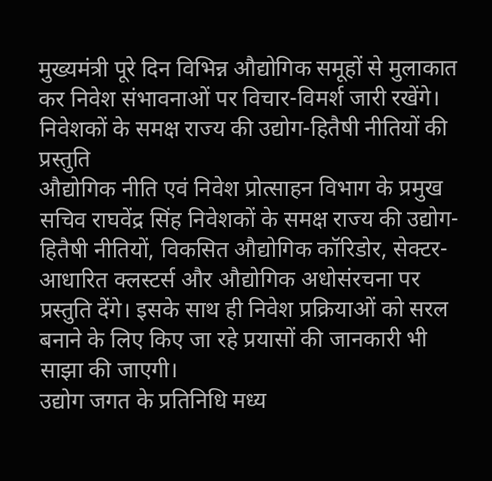मुख्यमंत्री पूरे दिन विभिन्न औद्योगिक समूहों से मुलाकात कर निवेश संभावनाओं पर विचार-विमर्श जारी रखेंगे।
निवेशकों के समक्ष राज्य की उद्योग-हितैषी नीतियों की प्रस्तुति
औद्योगिक नीति एवं निवेश प्रोत्साहन विभाग के प्रमुख सचिव राघवेंद्र सिंह निवेशकों के समक्ष राज्य की उद्योग-हितैषी नीतियों, विकसित औद्योगिक कॉरिडोर, सेक्टर-आधारित क्लस्टर्स और औद्योगिक अधोसंरचना पर प्रस्तुति देंगे। इसके साथ ही निवेश प्रक्रियाओं को सरल बनाने के लिए किए जा रहे प्रयासों की जानकारी भी साझा की जाएगी।
उद्योग जगत के प्रतिनिधि मध्य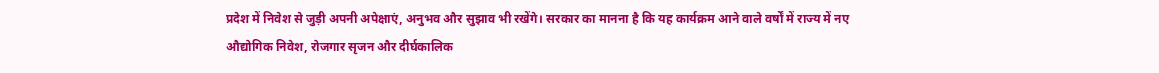प्रदेश में निवेश से जुड़ी अपनी अपेक्षाएं, अनुभव और सुझाव भी रखेंगे। सरकार का मानना है कि यह कार्यक्रम आने वाले वर्षों में राज्य में नए औद्योगिक निवेश, रोजगार सृजन और दीर्घकालिक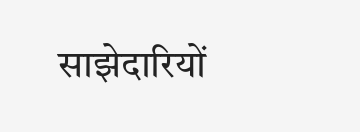साझेदारियों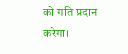को गति प्रदान करेगा।